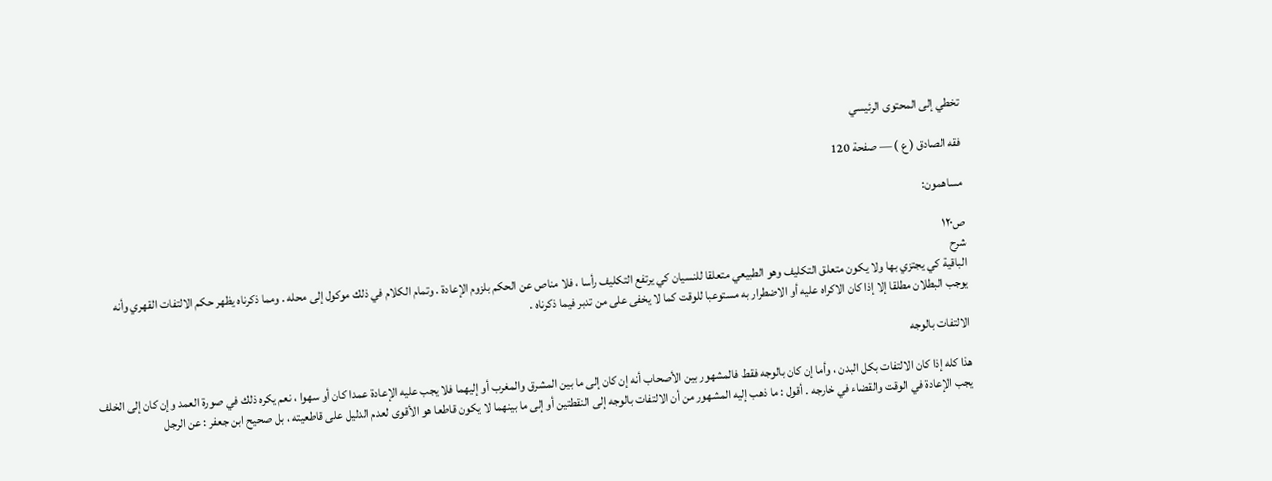تخطي إلى المحتوى الرئيسي

فقه الصادق ( ع ) — صفحة 120

مساهمون:

ص١٢٠
شرح
الباقية كي يجتزي بها ولا يكون متعلق التكليف وهو الطبيعي متعلقا للنسيان كي يرتفع التكليف رأسا ، فلا مناص عن الحكم بلزوم الإعادة . وتمام الكلام في ذلك موكول إلى محله . ومما ذكرناه يظهر حكم الالتفات القهري وأنه يوجب البطلان مطلقا إلا إذا كان الاكراه عليه أو الاضطرار به مستوعبا للوقت كما لا يخفى على من تدبر فيما ذكرناه .

الالتفات بالوجه

هذا كله إذا كان الالتفات بكل البدن ، وأما إن كان بالوجه فقط فالمشهور بين الأصحاب أنه إن كان إلى ما بين المشرق والمغرب أو إليهما فلا يجب عليه الإعادة عمدا كان أو سهوا ، نعم يكره ذلك في صورة العمد وإن كان إلى الخلف يجب الإعادة في الوقت والقضاء في خارجه . أقول : ما ذهب إليه المشهور من أن الالتفات بالوجه إلى النقطتين أو إلى ما بينهما لا يكون قاطعا هو الأقوى لعدم الدليل على قاطعيته ، بل صحيح ابن جعفر : عن الرجل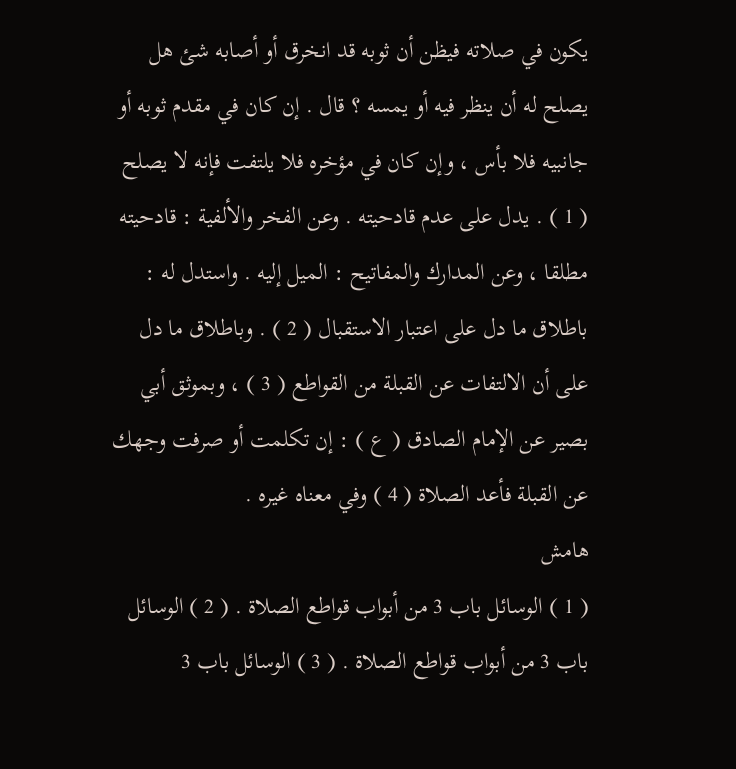يكون في صلاته فيظن أن ثوبه قد انخرق أو أصابه شئ هل يصلح له أن ينظر فيه أو يمسه ؟ قال . إن كان في مقدم ثوبه أو جانبيه فلا بأس ، وإن كان في مؤخره فلا يلتفت فإنه لا يصلح ( 1 ) . يدل على عدم قادحيته . وعن الفخر والألفية : قادحيته مطلقا ، وعن المدارك والمفاتيح : الميل إليه . واستدل له : باطلاق ما دل على اعتبار الاستقبال ( 2 ) . وباطلاق ما دل على أن الالتفات عن القبلة من القواطع ( 3 ) ، وبموثق أبي بصير عن الإمام الصادق ( ع ) : إن تكلمت أو صرفت وجهك عن القبلة فأعد الصلاة ( 4 ) وفي معناه غيره .
هامش
( 1 ) الوسائل باب 3 من أبواب قواطع الصلاة . ( 2 ) الوسائل باب 3 من أبواب قواطع الصلاة . ( 3 ) الوسائل باب 3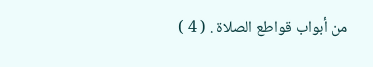من أبواب قواطع الصلاة . ( 4 )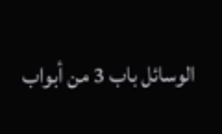الوسائل باب 3 من أبواب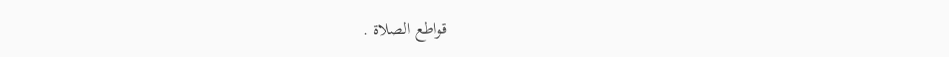قواطع الصلاة .